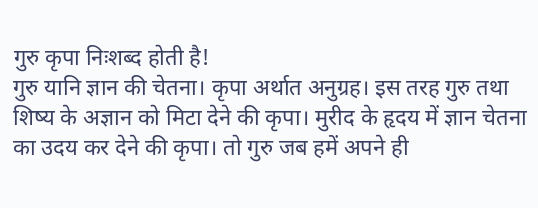गुरु कृपा निःशब्द होती है!
गुरु यानि ज्ञान की चेतना। कृपा अर्थात अनुग्रह। इस तरह गुरु तथा शिष्य के अज्ञान को मिटा देने की कृपा। मुरीद के हृदय में ज्ञान चेतना का उदय कर देने की कृपा। तो गुरु जब हमें अपने ही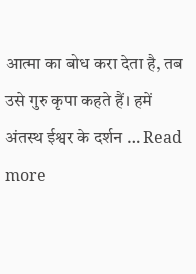आत्मा का बोध करा देता है, तब उसे गुरु कृपा कहते हैं। हमें अंतस्थ ईश्वर के दर्शन … Read more